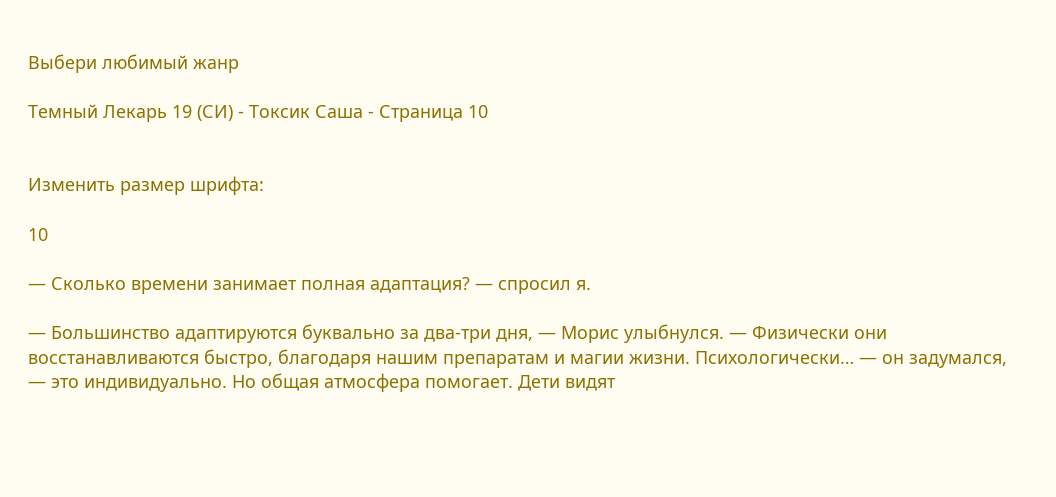Выбери любимый жанр

Темный Лекарь 19 (СИ) - Токсик Саша - Страница 10


Изменить размер шрифта:

10

— Сколько времени занимает полная адаптация? — спросил я.

— Большинство адаптируются буквально за два-три дня, — Морис улыбнулся. — Физически они восстанавливаются быстро, благодаря нашим препаратам и магии жизни. Психологически… — он задумался, — это индивидуально. Но общая атмосфера помогает. Дети видят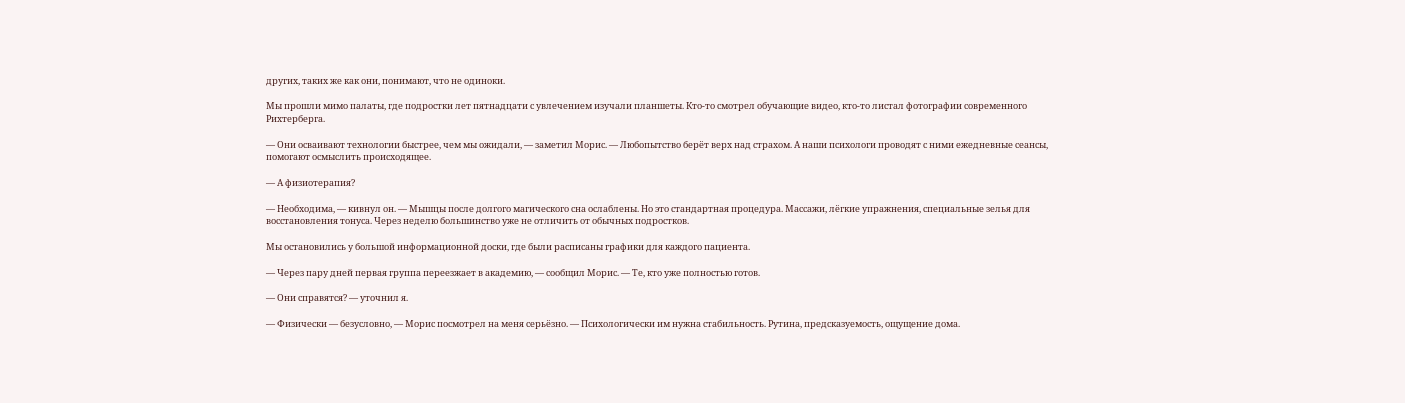других, таких же как они, понимают, что не одиноки.

Мы прошли мимо палаты, где подростки лет пятнадцати с увлечением изучали планшеты. Кто-то смотрел обучающие видео, кто-то листал фотографии современного Рихтерберга.

— Они осваивают технологии быстрее, чем мы ожидали, — заметил Морис. — Любопытство берёт верх над страхом. А наши психологи проводят с ними ежедневные сеансы, помогают осмыслить происходящее.

— А физиотерапия?

— Необходима, — кивнул он. — Мышцы после долгого магического сна ослаблены. Но это стандартная процедура. Массажи, лёгкие упражнения, специальные зелья для восстановления тонуса. Через неделю большинство уже не отличить от обычных подростков.

Мы остановились у большой информационной доски, где были расписаны графики для каждого пациента.

— Через пару дней первая группа переезжает в академию, — сообщил Морис. — Те, кто уже полностью готов.

— Они справятся? — уточнил я.

— Физически — безусловно, — Морис посмотрел на меня серьёзно. — Психологически им нужна стабильность. Рутина, предсказуемость, ощущение дома.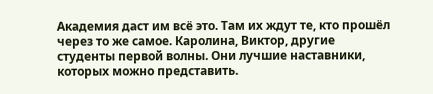Академия даст им всё это. Там их ждут те, кто прошёл через то же самое. Каролина, Виктор, другие студенты первой волны. Они лучшие наставники, которых можно представить.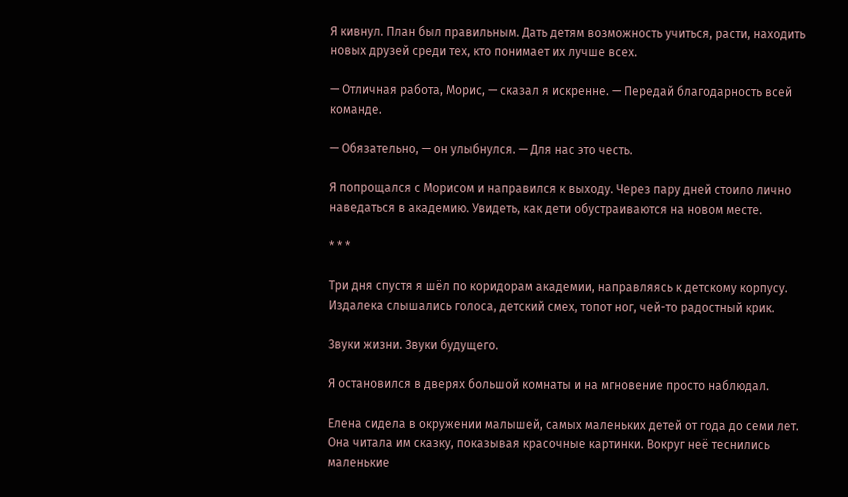Я кивнул. План был правильным. Дать детям возможность учиться, расти, находить новых друзей среди тех, кто понимает их лучше всех.

— Отличная работа, Морис, — сказал я искренне. — Передай благодарность всей команде.

— Обязательно, — он улыбнулся. — Для нас это честь.

Я попрощался с Морисом и направился к выходу. Через пару дней стоило лично наведаться в академию. Увидеть, как дети обустраиваются на новом месте.

* * *

Три дня спустя я шёл по коридорам академии, направляясь к детскому корпусу. Издалека слышались голоса, детский смех, топот ног, чей-то радостный крик.

Звуки жизни. Звуки будущего.

Я остановился в дверях большой комнаты и на мгновение просто наблюдал.

Елена сидела в окружении малышей, самых маленьких детей от года до семи лет. Она читала им сказку, показывая красочные картинки. Вокруг неё теснились маленькие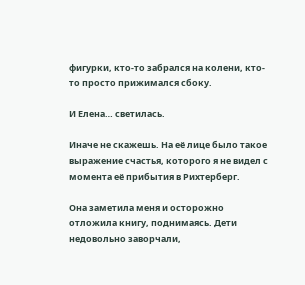фигурки, кто-то забрался на колени, кто-то просто прижимался сбоку.

И Елена… светилась.

Иначе не скажешь. На её лице было такое выражение счастья, которого я не видел с момента её прибытия в Рихтерберг.

Она заметила меня и осторожно отложила книгу, поднимаясь. Дети недовольно заворчали,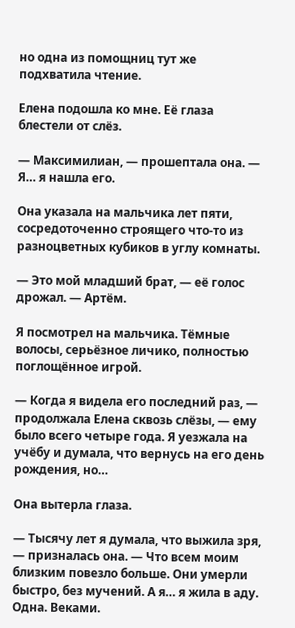но одна из помощниц тут же подхватила чтение.

Елена подошла ко мне. Её глаза блестели от слёз.

— Максимилиан, — прошептала она. — Я… я нашла его.

Она указала на мальчика лет пяти, сосредоточенно строящего что-то из разноцветных кубиков в углу комнаты.

— Это мой младший брат, — её голос дрожал. — Артём.

Я посмотрел на мальчика. Тёмные волосы, серьёзное личико, полностью поглощённое игрой.

— Когда я видела его последний раз, — продолжала Елена сквозь слёзы, — ему было всего четыре года. Я уезжала на учёбу и думала, что вернусь на его день рождения, но…

Она вытерла глаза.

— Тысячу лет я думала, что выжила зря, — призналась она. — Что всем моим близким повезло больше. Они умерли быстро, без мучений. А я… я жила в аду. Одна. Веками.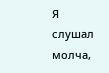Я слушал молча,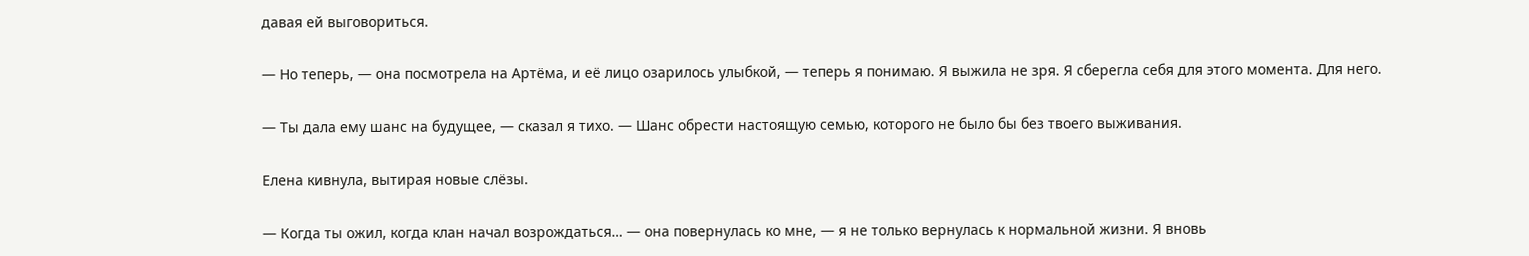давая ей выговориться.

— Но теперь, — она посмотрела на Артёма, и её лицо озарилось улыбкой, — теперь я понимаю. Я выжила не зря. Я сберегла себя для этого момента. Для него.

— Ты дала ему шанс на будущее, — сказал я тихо. — Шанс обрести настоящую семью, которого не было бы без твоего выживания.

Елена кивнула, вытирая новые слёзы.

— Когда ты ожил, когда клан начал возрождаться… — она повернулась ко мне, — я не только вернулась к нормальной жизни. Я вновь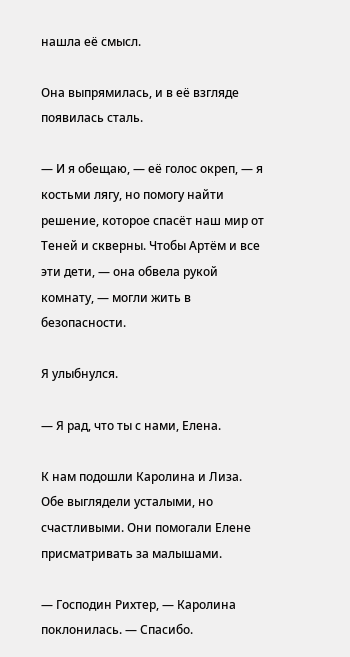нашла её смысл.

Она выпрямилась, и в её взгляде появилась сталь.

— И я обещаю, — её голос окреп, — я костьми лягу, но помогу найти решение, которое спасёт наш мир от Теней и скверны. Чтобы Артём и все эти дети, — она обвела рукой комнату, — могли жить в безопасности.

Я улыбнулся.

— Я рад, что ты с нами, Елена.

К нам подошли Каролина и Лиза. Обе выглядели усталыми, но счастливыми. Они помогали Елене присматривать за малышами.

— Господин Рихтер, — Каролина поклонилась. — Спасибо.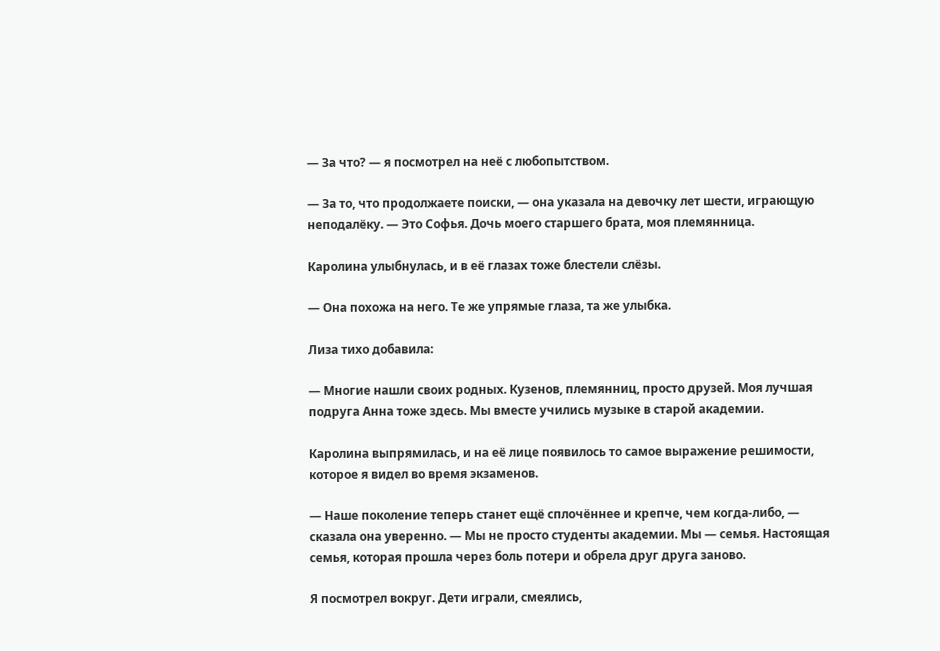— За что? — я посмотрел на неё с любопытством.

— За то, что продолжаете поиски, — она указала на девочку лет шести, играющую неподалёку. — Это Софья. Дочь моего старшего брата, моя племянница.

Каролина улыбнулась, и в её глазах тоже блестели слёзы.

— Она похожа на него. Те же упрямые глаза, та же улыбка.

Лиза тихо добавила:

— Многие нашли своих родных. Кузенов, племянниц, просто друзей. Моя лучшая подруга Анна тоже здесь. Мы вместе учились музыке в старой академии.

Каролина выпрямилась, и на её лице появилось то самое выражение решимости, которое я видел во время экзаменов.

— Наше поколение теперь станет ещё сплочённее и крепче, чем когда-либо, — сказала она уверенно. — Мы не просто студенты академии. Мы — семья. Настоящая семья, которая прошла через боль потери и обрела друг друга заново.

Я посмотрел вокруг. Дети играли, смеялись,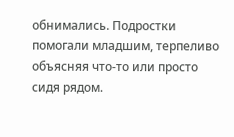обнимались. Подростки помогали младшим, терпеливо объясняя что-то или просто сидя рядом.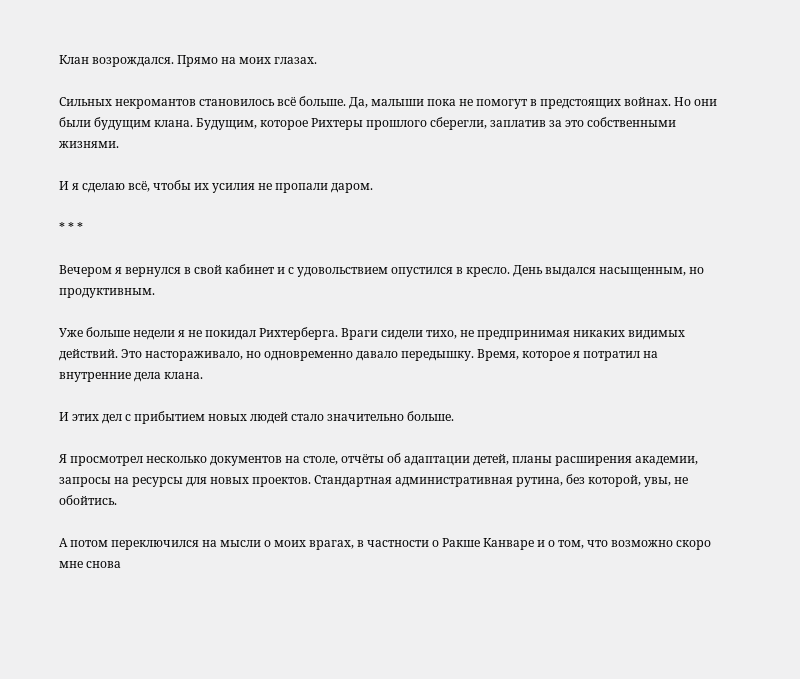Клан возрождался. Прямо на моих глазах.

Сильных некромантов становилось всё больше. Да, малыши пока не помогут в предстоящих войнах. Но они были будущим клана. Будущим, которое Рихтеры прошлого сберегли, заплатив за это собственными жизнями.

И я сделаю всё, чтобы их усилия не пропали даром.

* * *

Вечером я вернулся в свой кабинет и с удовольствием опустился в кресло. День выдался насыщенным, но продуктивным.

Уже больше недели я не покидал Рихтерберга. Враги сидели тихо, не предпринимая никаких видимых действий. Это настораживало, но одновременно давало передышку. Время, которое я потратил на внутренние дела клана.

И этих дел с прибытием новых людей стало значительно больше.

Я просмотрел несколько документов на столе, отчёты об адаптации детей, планы расширения академии, запросы на ресурсы для новых проектов. Стандартная административная рутина, без которой, увы, не обойтись.

А потом переключился на мысли о моих врагах, в частности о Ракше Канваре и о том, что возможно скоро мне снова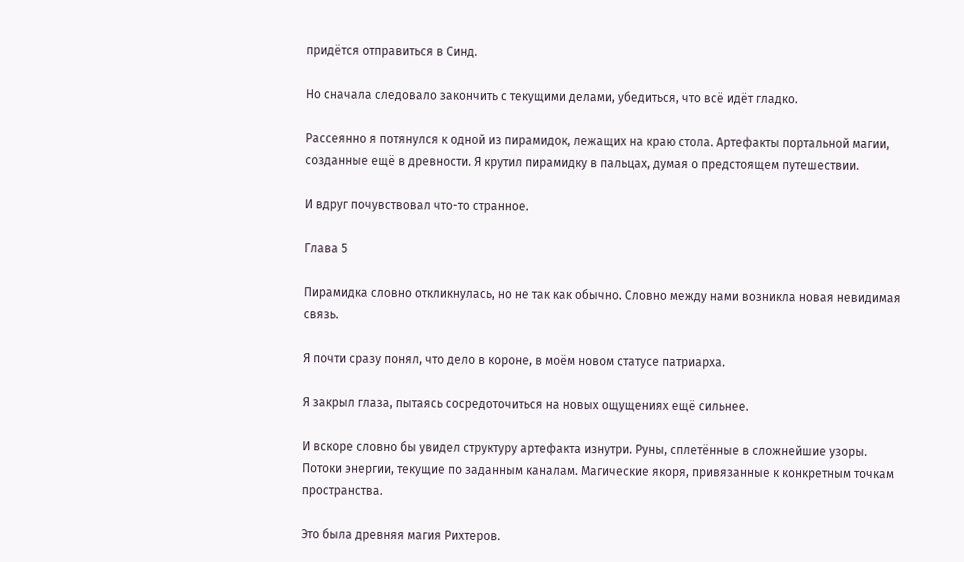придётся отправиться в Синд.

Но сначала следовало закончить с текущими делами, убедиться, что всё идёт гладко.

Рассеянно я потянулся к одной из пирамидок, лежащих на краю стола. Артефакты портальной магии, созданные ещё в древности. Я крутил пирамидку в пальцах, думая о предстоящем путешествии.

И вдруг почувствовал что-то странное.

Глава 5

Пирамидка словно откликнулась, но не так как обычно. Словно между нами возникла новая невидимая связь.

Я почти сразу понял, что дело в короне, в моём новом статусе патриарха.

Я закрыл глаза, пытаясь сосредоточиться на новых ощущениях ещё сильнее.

И вскоре словно бы увидел структуру артефакта изнутри. Руны, сплетённые в сложнейшие узоры. Потоки энергии, текущие по заданным каналам. Магические якоря, привязанные к конкретным точкам пространства.

Это была древняя магия Рихтеров.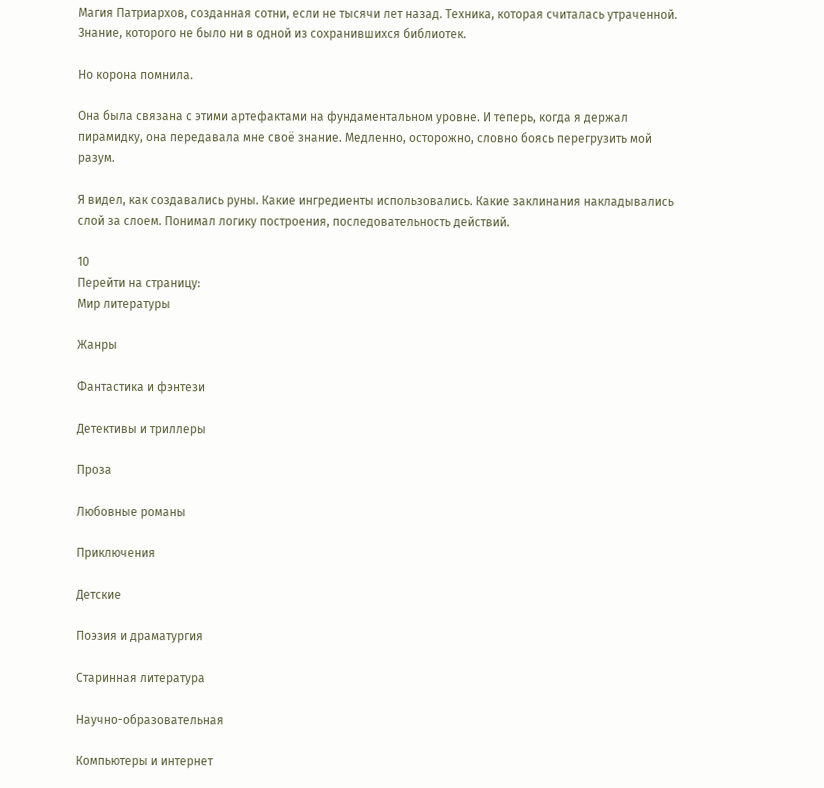Магия Патриархов, созданная сотни, если не тысячи лет назад. Техника, которая считалась утраченной. Знание, которого не было ни в одной из сохранившихся библиотек.

Но корона помнила.

Она была связана с этими артефактами на фундаментальном уровне. И теперь, когда я держал пирамидку, она передавала мне своё знание. Медленно, осторожно, словно боясь перегрузить мой разум.

Я видел, как создавались руны. Какие ингредиенты использовались. Какие заклинания накладывались слой за слоем. Понимал логику построения, последовательность действий.

10
Перейти на страницу:
Мир литературы

Жанры

Фантастика и фэнтези

Детективы и триллеры

Проза

Любовные романы

Приключения

Детские

Поэзия и драматургия

Старинная литература

Научно-образовательная

Компьютеры и интернет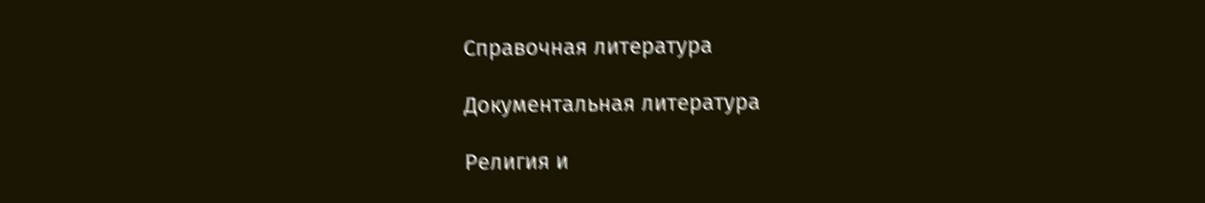Справочная литература

Документальная литература

Религия и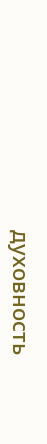духовность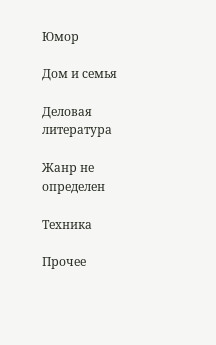Юмор

Дом и семья

Деловая литература

Жанр не определен

Техника

Прочее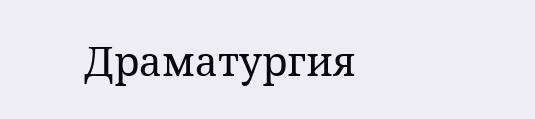Драматургия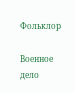Фольклор

Военное дело